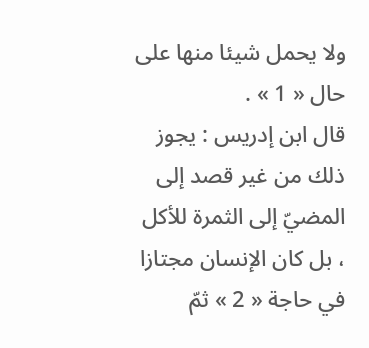ولا يحمل شيئا منها على حال « 1 » .
قال ابن إدريس : يجوز ذلك من غير قصد إلى المضيّ إلى الثمرة للأكل ، بل كان الإنسان مجتازا في حاجة « 2 » ثمّ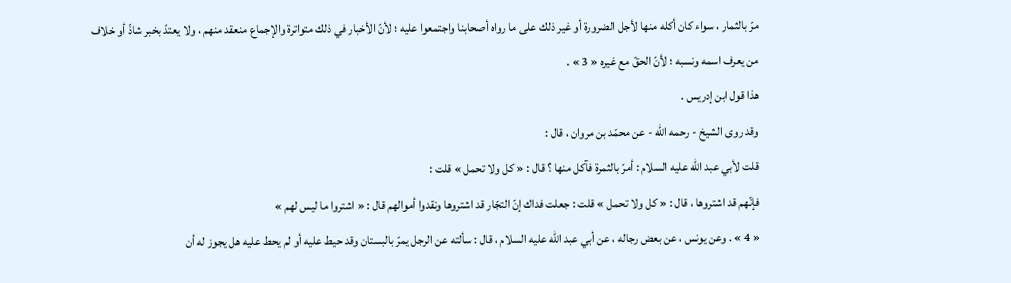مرّ بالثمار ، سواء كان أكله منها لأجل الضرورة أو غير ذلك على ما رواه أصحابنا واجتمعوا عليه ؛ لأنّ الأخبار في ذلك متواترة والإجماع منعقد منهم ، ولا يعتدّ بخبر شاذّ أو خلاف من يعرف اسمه ونسبه ؛ لأنّ الحقّ مع غيره « 3 » .
هذا قول ابن إدريس .
وقد روى الشيخ - رحمه اللّه - عن محمّد بن مروان ، قال :
قلت لأبي عبد اللّه عليه السلام : أمرّ بالثمرة فآكل منها ؟ قال : « كل ولا تحمل » قلت :
فإنّهم قد اشتروها ، قال : « كل ولا تحمل » قلت : جعلت فداك إنّ التجّار قد اشتروها ونقدوا أموالهم قال : « اشتروا ما ليس لهم »
« 4 » . وعن يونس ، عن بعض رجاله ، عن أبي عبد اللّه عليه السلام ، قال : سألته عن الرجل يمرّ بالبستان وقد حيط عليه أو لم يحط عليه هل يجوز له أن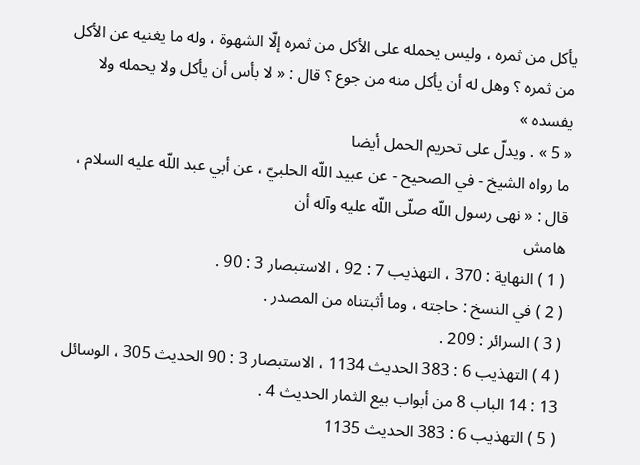يأكل من ثمره ، وليس يحمله على الأكل من ثمره إلّا الشهوة ، وله ما يغنيه عن الأكل من ثمره ؟ وهل له أن يأكل منه من جوع ؟ قال : « لا بأس أن يأكل ولا يحمله ولا يفسده »
« 5 » . ويدلّ على تحريم الحمل أيضا
ما رواه الشيخ - في الصحيح - عن عبيد اللّه الحلبيّ ، عن أبي عبد اللّه عليه السلام ، قال : « نهى رسول اللّه صلّى اللّه عليه وآله أن
هامش
( 1 ) النهاية : 370 ، التهذيب 7 : 92 ، الاستبصار 3 : 90 .
( 2 ) في النسخ : حاجته ، وما أثبتناه من المصدر .
( 3 ) السرائر : 209 .
( 4 ) التهذيب 6 : 383 الحديث 1134 ، الاستبصار 3 : 90 الحديث 305 ، الوسائل 13 : 14 الباب 8 من أبواب بيع الثمار الحديث 4 .
( 5 ) التهذيب 6 : 383 الحديث 1135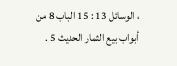، الوسائل 13 : 15 الباب 8 من أبواب بيع الثمار الحديث 5 .